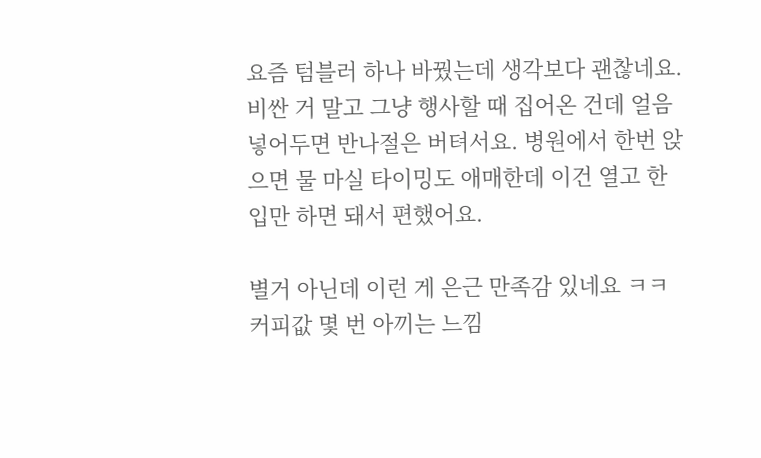요즘 텀블러 하나 바꿨는데 생각보다 괜찮네요. 비싼 거 말고 그냥 행사할 때 집어온 건데 얼음 넣어두면 반나절은 버텨서요. 병원에서 한번 앉으면 물 마실 타이밍도 애매한데 이건 열고 한입만 하면 돼서 편했어요.

별거 아닌데 이런 게 은근 만족감 있네요 ㅋㅋ 커피값 몇 번 아끼는 느낌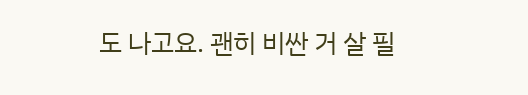도 나고요. 괜히 비싼 거 살 필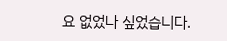요 없었나 싶었습니다.